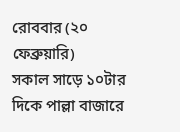রোববার (২০ ফেব্রুয়ারি)
সকাল সাড়ে ১০টার দিকে পাল্লা বাজারে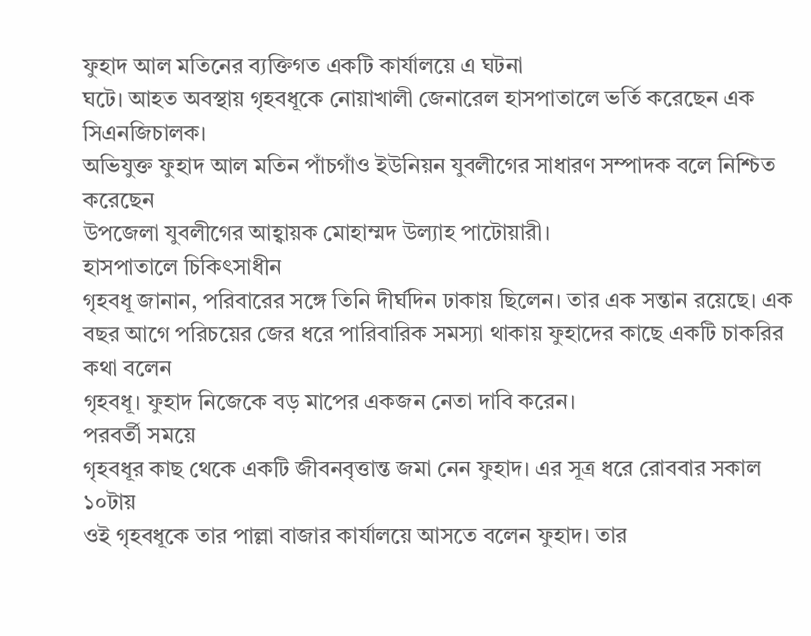ফুহাদ আল মতিনের ব্যক্তিগত একটি কার্যালয়ে এ ঘটনা
ঘটে। আহত অবস্থায় গৃহবধূকে নোয়াখালী জেনারেল হাসপাতালে ভর্তি করেছেন এক সিএনজিচালক।
অভিযুক্ত ফুহাদ আল মতিন পাঁচগাঁও ইউনিয়ন যুবলীগের সাধারণ সম্পাদক বলে নিশ্চিত করেছেন
উপজেলা যুবলীগের আহ্বায়ক মোহাম্মদ উল্যাহ পাটোয়ারী।
হাসপাতালে চিকিৎসাধীন
গৃহবধূ জানান, পরিবারের সঙ্গে তিনি দীর্ঘদিন ঢাকায় ছিলেন। তার এক সন্তান রয়েছে। এক
বছর আগে পরিচয়ের জের ধরে পারিবারিক সমস্যা থাকায় ফুহাদের কাছে একটি চাকরির কথা বলেন
গৃহবধূ। ফুহাদ নিজেকে বড় মাপের একজন নেতা দাবি করেন।
পরবর্তী সময়ে
গৃহবধূর কাছ থেকে একটি জীবনবৃত্তান্ত জমা নেন ফুহাদ। এর সূত্র ধরে রোববার সকাল ১০টায়
ওই গৃহবধূকে তার পাল্লা বাজার কার্যালয়ে আসতে বলেন ফুহাদ। তার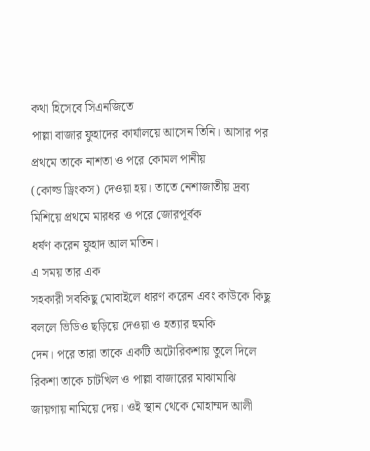কথা হিসেবে সিএনজিতে
পাল্লা বাজার ফুহাদের কার্যালয়ে আসেন তিনি। আসার পর প্রথমে তাকে নাশতা ও পরে কোমল পানীয়
(কোল্ড ড্রিংকস) দেওয়া হয়। তাতে নেশাজাতীয় দ্রব্য মিশিয়ে প্রথমে মারধর ও পরে জোরপূর্বক
ধর্ষণ করেন ফুহাদ আল মতিন।
এ সময় তার এক
সহকারী সবকিছু মোবাইলে ধারণ করেন এবং কাউকে কিছু বললে ভিডিও ছড়িয়ে দেওয়া ও হত্যার হুমকি
দেন। পরে তারা তাকে একটি অটোরিকশায় তুলে দিলে রিকশা তাকে চাটখিল ও পাল্লা বাজারের মাঝামাঝি
জায়গায় নামিয়ে দেয়। ওই স্থান থেকে মোহাম্মদ আলী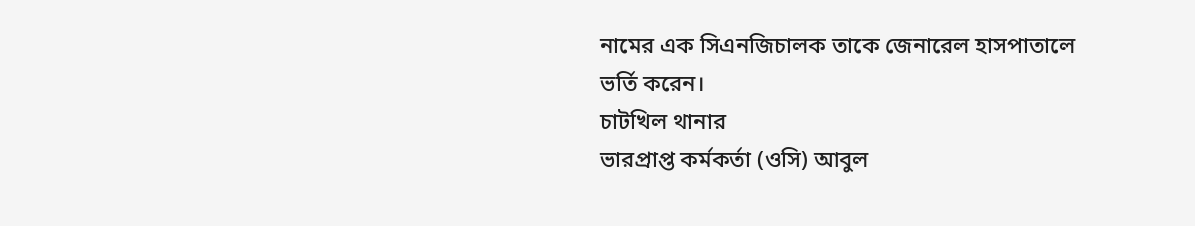নামের এক সিএনজিচালক তাকে জেনারেল হাসপাতালে
ভর্তি করেন।
চাটখিল থানার
ভারপ্রাপ্ত কর্মকর্তা (ওসি) আবুল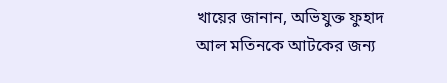খায়ের জানান, অভিযুক্ত ফুহাদ আল মতিনকে আটকের জন্য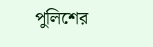পুলিশের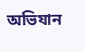অভিযান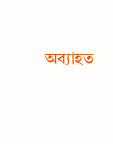অব্যাহত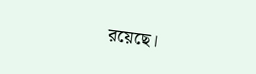রয়েছে।